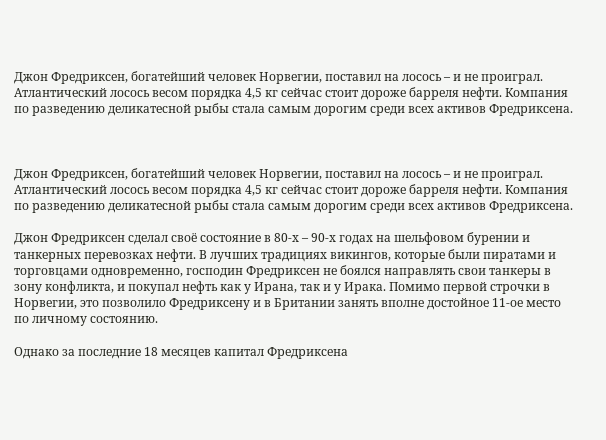Джон Фредриксен, богатейший человек Норвегии, поставил на лосось – и не проиграл. Атлантический лосось весом порядка 4,5 кг сейчас стоит дороже барреля нефти. Компания по разведению деликатесной рыбы стала самым дорогим среди всех активов Фредриксена.



Джон Фредриксен, богатейший человек Норвегии, поставил на лосось – и не проиграл. Атлантический лосось весом порядка 4,5 кг сейчас стоит дороже барреля нефти. Компания по разведению деликатесной рыбы стала самым дорогим среди всех активов Фредриксена.

Джон Фредриксен сделал своё состояние в 80-х – 90-х годах на шельфовом бурении и танкерных перевозках нефти. В лучших традициях викингов, которые были пиратами и торговцами одновременно, господин Фредриксен не боялся направлять свои танкеры в зону конфликта, и покупал нефть как у Ирана, так и у Ирака. Помимо первой строчки в Норвегии, это позволило Фредриксену и в Британии занять вполне достойное 11-ое место по личному состоянию.

Однако за последние 18 месяцев капитал Фредриксена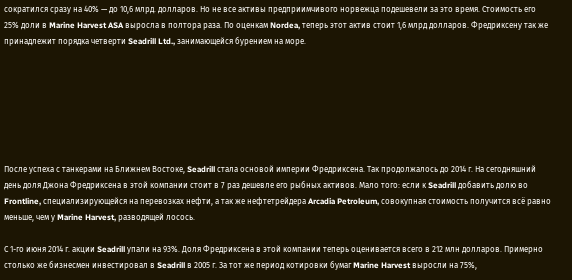сократился сразу на 40% — до 10,6 млрд. долларов. Но не все активы предприимчивого норвежца подешевели за это время. Стоимость его 25% доли в Marine Harvest ASA выросла в полтора раза. По оценкам Nordea, теперь этот актив стоит 1,6 млрд долларов. Фредриксену так же принадлежит порядка четверти Seadrill Ltd., занимающейся бурением на море.







После успеха с танкерами на Ближнем Востоке, Seadrill стала основой империи Фредриксена. Так продолжалось до 2014 г. На сегодняшний день доля Джона Фредриксена в этой компании стоит в 7 раз дешевле его рыбных активов. Мало того: если к Seadrill добавить долю во Frontline, специализирующейся на перевозках нефти, а так же нефтетрейдера Arcadia Petroleum, совокупная стоимость получится всё равно меньше, чем у Marine Harvest, разводящей лосось.

С 1-го июня 2014 г. акции Seadrill упали на 93%. Доля Фредриксена в этой компании теперь оценивается всего в 212 млн долларов. Примерно столько же бизнесмен инвестировал в Seadrill в 2005 г. За тот же период котировки бумаг Marine Harvest выросли на 75%,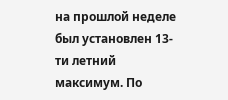на прошлой неделе был установлен 13-ти летний максимум. По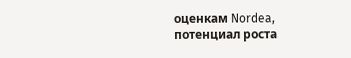оценкам Nordea, потенциал роста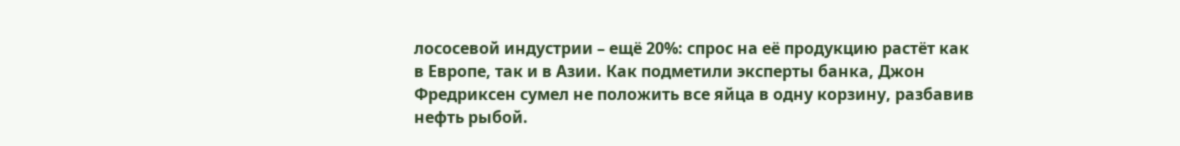лососевой индустрии – ещё 20%: спрос на её продукцию растёт как в Европе, так и в Азии. Как подметили эксперты банка, Джон Фредриксен сумел не положить все яйца в одну корзину, разбавив нефть рыбой.